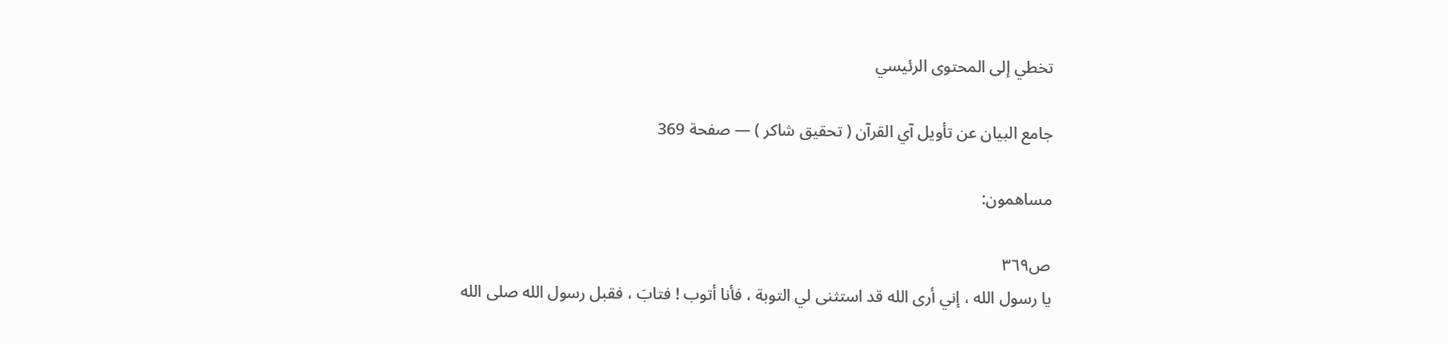تخطي إلى المحتوى الرئيسي

جامع البيان عن تأويل آي القرآن ( تحقيق شاكر ) — صفحة 369

مساهمون:

ص٣٦٩
يا رسول الله ، إني أرى الله قد استثنى لي التوبة ، فأنا أتوب ! فتابَ ، فقبل رسول الله صلى الله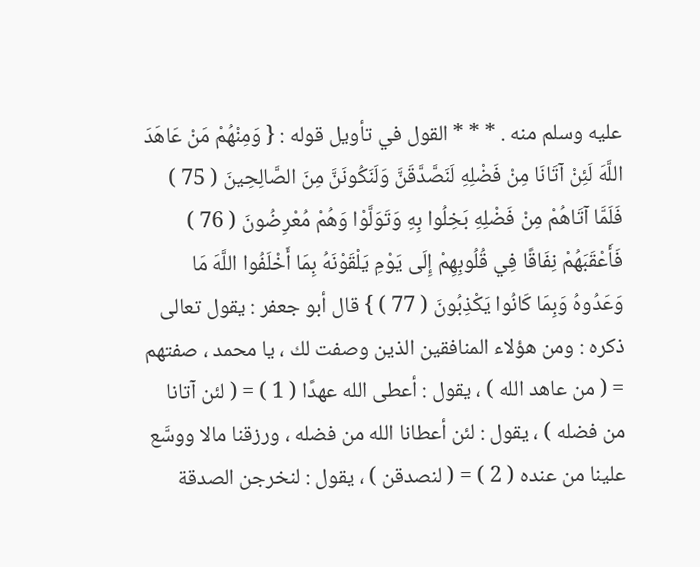عليه وسلم منه . * * * القول في تأويل قوله : { وَمِنْهُمْ مَنْ عَاهَدَ اللَّهَ لَئِنْ آتَانَا مِنْ فَضْلِهِ لَنَصَّدَّقَنَّ وَلَنَكُونَنَّ مِنَ الصَّالِحِينَ ( 75 ) فَلَمَّا آتَاهُمْ مِنْ فَضْلِهِ بَخِلُوا بِهِ وَتَوَلَّوْا وَهُمْ مُعْرِضُونَ ( 76 ) فَأَعْقَبَهُمْ نِفَاقًا فِي قُلُوبِهِمْ إِلَى يَوْمِ يَلْقَوْنَهُ بِمَا أَخْلَفُوا اللَّهَ مَا وَعَدُوهُ وَبِمَا كَانُوا يَكْذِبُونَ ( 77 ) } قال أبو جعفر : يقول تعالى ذكره : ومن هؤلاء المنافقين الذين وصفت لك ، يا محمد ، صفتهم = ( من عاهد الله ) ، يقول : أعطى الله عهدًا ( 1 ) = ( لئن آتانا من فضله ) ، يقول : لئن أعطانا الله من فضله ، ورزقنا مالا ووسَّع علينا من عنده ( 2 ) = ( لنصدقن ) ، يقول : لنخرجن الصدقة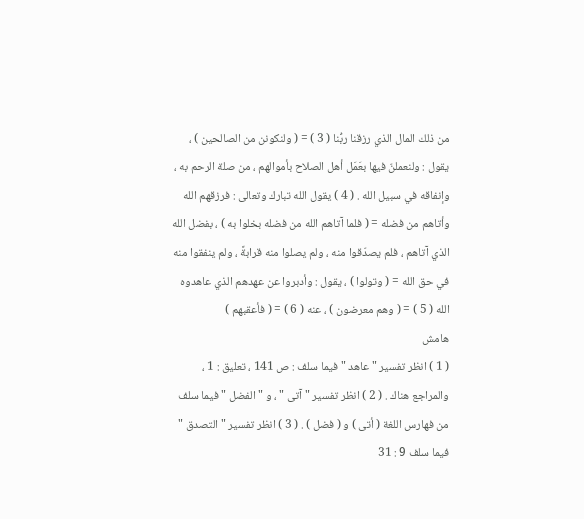من ذلك المال الذي رزقنا ربُّنا ( 3 ) = ( ولنكونن من الصالحين ) ، يقول : ولنعملنّ فيها بعَمَل أهل الصلاح بأموالهم ، من صلة الرحم به ، وإنفاقه في سبيل الله . ( 4 ) يقول الله تبارك وتعالى : فرزقهم الله وأتاهم من فضله = ( فلما آتاهم الله من فضله بخلوا به ) ، بفضل الله الذي آتاهم ، فلم يصدّقوا منه ، ولم يصلوا منه قرابةً ، ولم ينفقوا منه في حق الله = ( وتولوا ) ، يقول : وأدبروا عن عهدهم الذي عاهدوه الله ( 5 ) = ( وهم معرضون ) ، عنه ( 6 ) = ( فأعقبهم )
هامش
( 1 ) انظر تفسير " عاهد " فيما سلف : ص 141 ، تعليق : 1 ، والمراجع هناك . ( 2 ) انظر تفسير " آتى " ، و " الفضل " فيما سلف من فهارس اللغة ( أتى ) و ( فضل ) . ( 3 ) انظر تفسير " التصدق " فيما سلف 9 : 31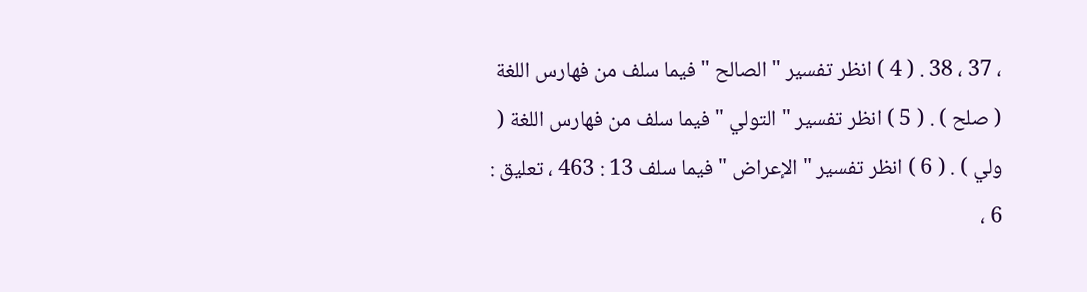، 37 ، 38 . ( 4 ) انظر تفسير " الصالح " فيما سلف من فهارس اللغة ( صلح ) . ( 5 ) انظر تفسير " التولي " فيما سلف من فهارس اللغة ( ولي ) . ( 6 ) انظر تفسير " الإعراض " فيما سلف 13 : 463 ، تعليق : 6 ،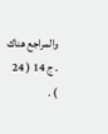والمراجع هناك . ج 14 ( 24 ) .